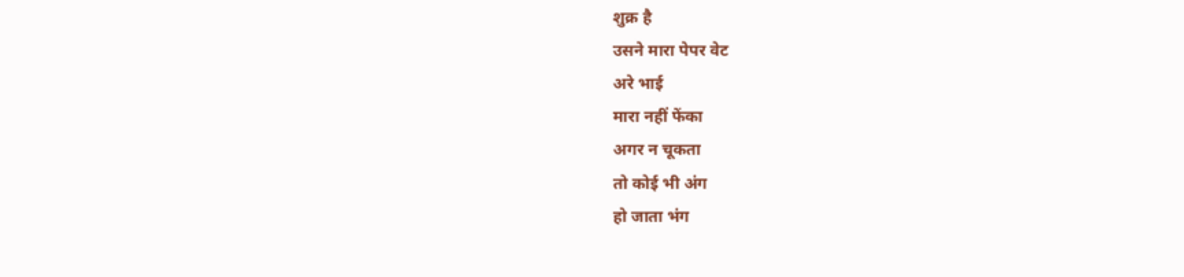शुक्र है
उसने मारा पेपर वेट
अरे भाई
मारा नहीं फेंका
अगर न चूकता
तो कोई भी अंग
हो जाता भंग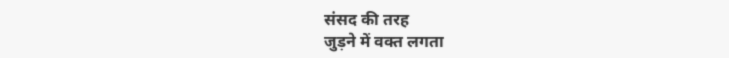संसद की तरह
जुड़ने में वक्त लगता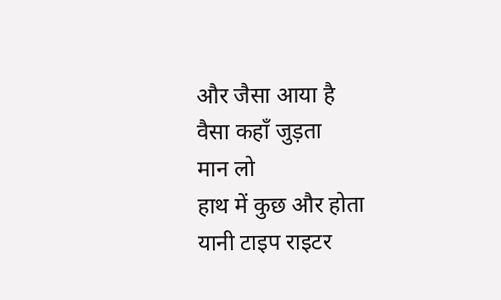और जैसा आया है
वैसा कहाँ जुड़ता
मान लो
हाथ में कुछ और होता
यानी टाइप राइटर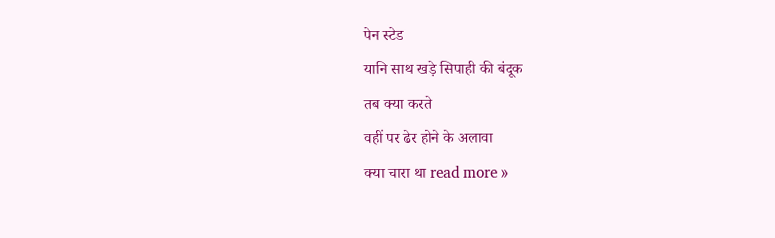पेन स्टेड
यानि साथ खड़े सिपाही की बंदूक
तब क्या करते
वहीं पर ढेर होने के अलावा
क्या चारा था read more »